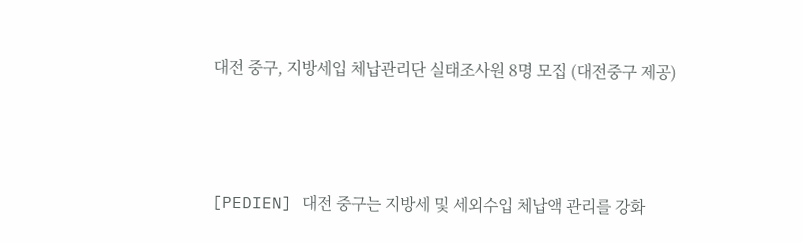대전 중구, 지방세입 체납관리단 실태조사원 8명 모집 (대전중구 제공)



[PEDIEN] 대전 중구는 지방세 및 세외수입 체납액 관리를 강화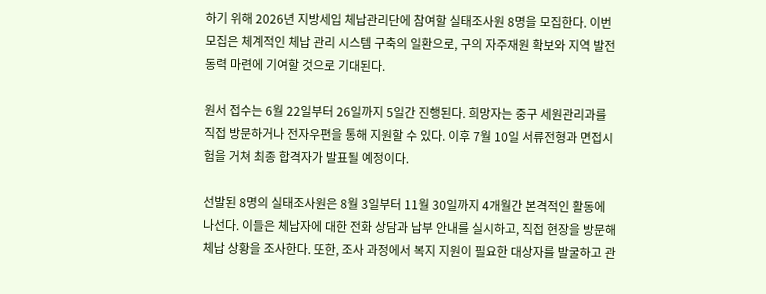하기 위해 2026년 지방세입 체납관리단에 참여할 실태조사원 8명을 모집한다. 이번 모집은 체계적인 체납 관리 시스템 구축의 일환으로, 구의 자주재원 확보와 지역 발전 동력 마련에 기여할 것으로 기대된다.

원서 접수는 6월 22일부터 26일까지 5일간 진행된다. 희망자는 중구 세원관리과를 직접 방문하거나 전자우편을 통해 지원할 수 있다. 이후 7월 10일 서류전형과 면접시험을 거쳐 최종 합격자가 발표될 예정이다.

선발된 8명의 실태조사원은 8월 3일부터 11월 30일까지 4개월간 본격적인 활동에 나선다. 이들은 체납자에 대한 전화 상담과 납부 안내를 실시하고, 직접 현장을 방문해 체납 상황을 조사한다. 또한, 조사 과정에서 복지 지원이 필요한 대상자를 발굴하고 관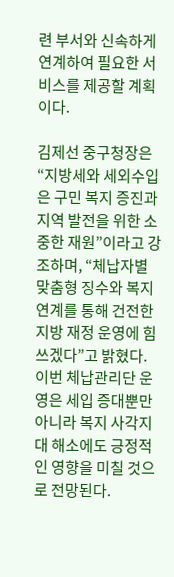련 부서와 신속하게 연계하여 필요한 서비스를 제공할 계획이다.

김제선 중구청장은 “지방세와 세외수입은 구민 복지 증진과 지역 발전을 위한 소중한 재원”이라고 강조하며, “체납자별 맞춤형 징수와 복지 연계를 통해 건전한 지방 재정 운영에 힘쓰겠다”고 밝혔다. 이번 체납관리단 운영은 세입 증대뿐만 아니라 복지 사각지대 해소에도 긍정적인 영향을 미칠 것으로 전망된다.